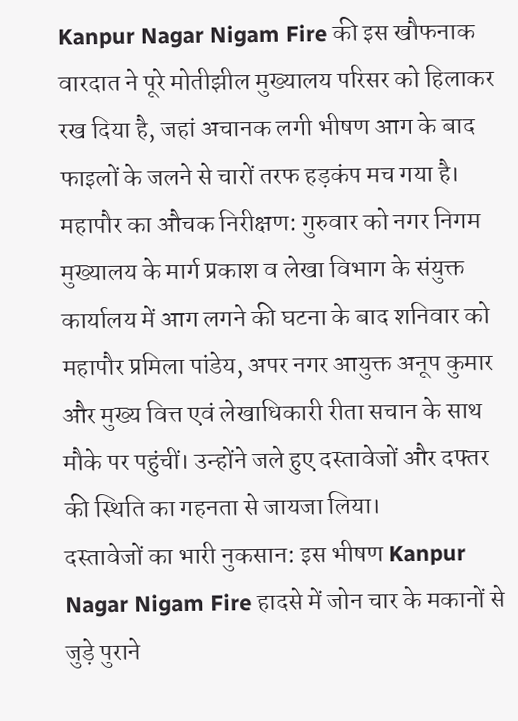Kanpur Nagar Nigam Fire की इस खौफनाक वारदात ने पूरे मोतीझील मुख्यालय परिसर को हिलाकर रख दिया है, जहां अचानक लगी भीषण आग के बाद फाइलों के जलने से चारों तरफ हड़कंप मच गया है।
महापौर का औचक निरीक्षण: गुरुवार को नगर निगम मुख्यालय के मार्ग प्रकाश व लेखा विभाग के संयुक्त कार्यालय में आग लगने की घटना के बाद शनिवार को महापौर प्रमिला पांडेय, अपर नगर आयुक्त अनूप कुमार और मुख्य वित्त एवं लेखाधिकारी रीता सचान के साथ मौके पर पहुंचीं। उन्होंने जले हुए दस्तावेजों और दफ्तर की स्थिति का गहनता से जायजा लिया।
दस्तावेजों का भारी नुकसान: इस भीषण Kanpur Nagar Nigam Fire हादसे में जोन चार के मकानों से जुड़े पुराने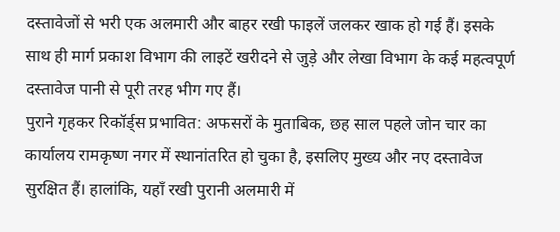दस्तावेजों से भरी एक अलमारी और बाहर रखी फाइलें जलकर खाक हो गई हैं। इसके साथ ही मार्ग प्रकाश विभाग की लाइटें खरीदने से जुड़े और लेखा विभाग के कई महत्वपूर्ण दस्तावेज पानी से पूरी तरह भीग गए हैं।
पुराने गृहकर रिकॉर्ड्स प्रभावित: अफसरों के मुताबिक, छह साल पहले जोन चार का कार्यालय रामकृष्ण नगर में स्थानांतरित हो चुका है, इसलिए मुख्य और नए दस्तावेज सुरक्षित हैं। हालांकि, यहाँ रखी पुरानी अलमारी में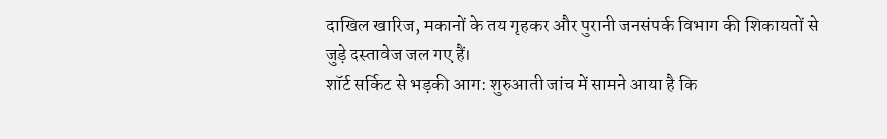दाखिल खारिज, मकानों के तय गृहकर और पुरानी जनसंपर्क विभाग की शिकायतों से जुड़े दस्तावेज जल गए हैं।
शॉर्ट सर्किट से भड़की आग: शुरुआती जांच में सामने आया है कि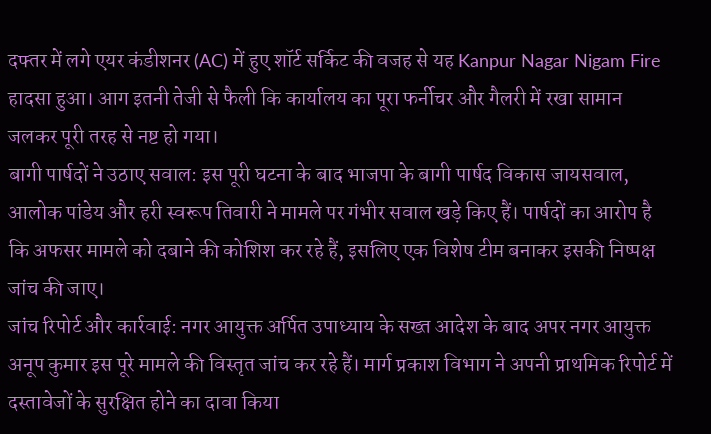दफ्तर में लगे एयर कंडीशनर (AC) में हुए शॉर्ट सर्किट की वजह से यह Kanpur Nagar Nigam Fire हादसा हुआ। आग इतनी तेजी से फैली कि कार्यालय का पूरा फर्नीचर और गैलरी में रखा सामान जलकर पूरी तरह से नष्ट हो गया।
बागी पार्षदों ने उठाए सवाल: इस पूरी घटना के बाद भाजपा के बागी पार्षद विकास जायसवाल, आलोक पांडेय और हरी स्वरूप तिवारी ने मामले पर गंभीर सवाल खड़े किए हैं। पार्षदों का आरोप है कि अफसर मामले को दबाने की कोशिश कर रहे हैं, इसलिए एक विशेष टीम बनाकर इसकी निष्पक्ष जांच की जाए।
जांच रिपोर्ट और कार्रवाई: नगर आयुक्त अर्पित उपाध्याय के सख्त आदेश के बाद अपर नगर आयुक्त अनूप कुमार इस पूरे मामले की विस्तृत जांच कर रहे हैं। मार्ग प्रकाश विभाग ने अपनी प्राथमिक रिपोर्ट में दस्तावेजों के सुरक्षित होने का दावा किया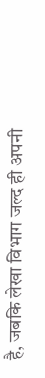है, जबकि लेखा विभाग जल्द ही अपनी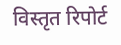विस्तृत रिपोर्ट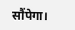सौंपेगा।